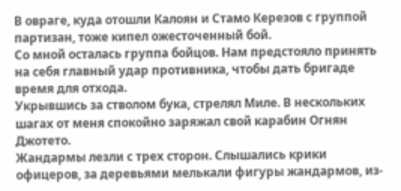В овраге, куда отошли Калоян и Стамо Керезов с группой партизан, тоже кипел ожесточенный бой.
Со мной осталась группа бойцов. Нам предстояло принять на себя главный удар противника, чтобы дать бригаде время для отхода.
Укрывшись за стволом бука, стрелял Миле. В нескольких шагах от меня спокойно заряжал свой карабин Огнян Джотето.
Жандармы лезли с трех сторон. Слышались крики офицеров, за деревьями мелькали фигуры жандармов, из-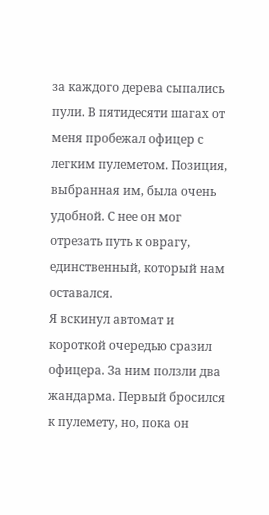за каждого дерева сыпались пули. В пятидесяти шагах от меня пробежал офицер с легким пулеметом. Позиция, выбранная им, была очень удобной. С нее он мог отрезать путь к оврагу, единственный, который нам оставался.
Я вскинул автомат и короткой очередью сразил офицера. За ним ползли два жандарма. Первый бросился к пулемету, но, пока он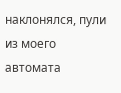наклонялся, пули из моего автомата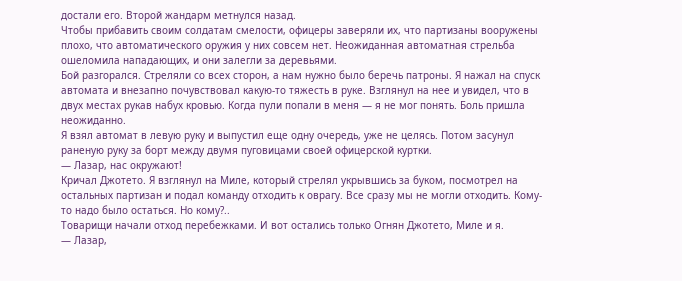достали его. Второй жандарм метнулся назад.
Чтобы прибавить своим солдатам смелости, офицеры заверяли их, что партизаны вооружены плохо, что автоматического оружия у них совсем нет. Неожиданная автоматная стрельба ошеломила нападающих, и они залегли за деревьями.
Бой разгорался. Стреляли со всех сторон, а нам нужно было беречь патроны. Я нажал на спуск автомата и внезапно почувствовал какую-то тяжесть в руке. Взглянул на нее и увидел, что в двух местах рукав набух кровью. Когда пули попали в меня — я не мог понять. Боль пришла неожиданно.
Я взял автомат в левую руку и выпустил еще одну очередь, уже не целясь. Потом засунул раненую руку за борт между двумя пуговицами своей офицерской куртки.
— Лазар, нас окружают!
Кричал Джотето. Я взглянул на Миле, который стрелял укрывшись за буком, посмотрел на остальных партизан и подал команду отходить к оврагу. Все сразу мы не могли отходить. Кому-то надо было остаться. Но кому?..
Товарищи начали отход перебежками. И вот остались только Огнян Джотето, Миле и я.
— Лазар,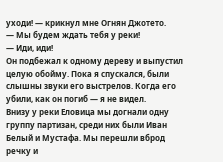уходи! — крикнул мне Огнян Джотето.
— Мы будем ждать тебя у реки!
— Иди, иди!
Он подбежал к одному дереву и выпустил целую обойму. Пока я спускался, были слышны звуки его выстрелов. Когда его убили, как он погиб — я не видел.
Внизу у реки Еловица мы догнали одну группу партизан, среди них были Иван Белый и Мустафа. Мы перешли вброд речку и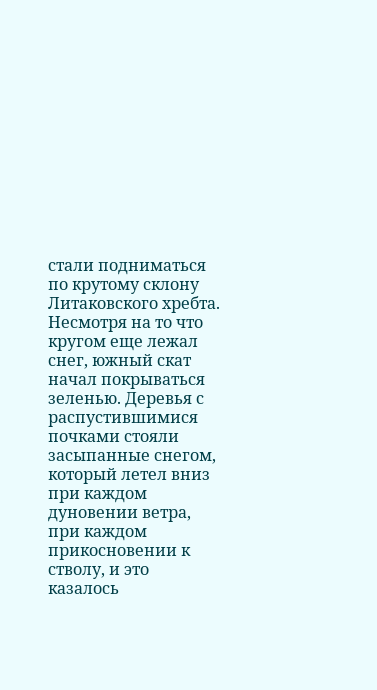стали подниматься по крутому склону Литаковского хребта. Несмотря на то что кругом еще лежал снег, южный скат начал покрываться зеленью. Деревья с распустившимися почками стояли засыпанные снегом, который летел вниз при каждом дуновении ветра, при каждом прикосновении к стволу, и это казалось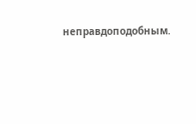неправдоподобным.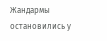Жандармы остановились у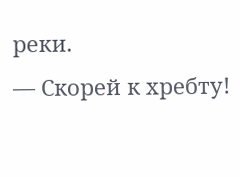реки.
— Скорей к хребту!